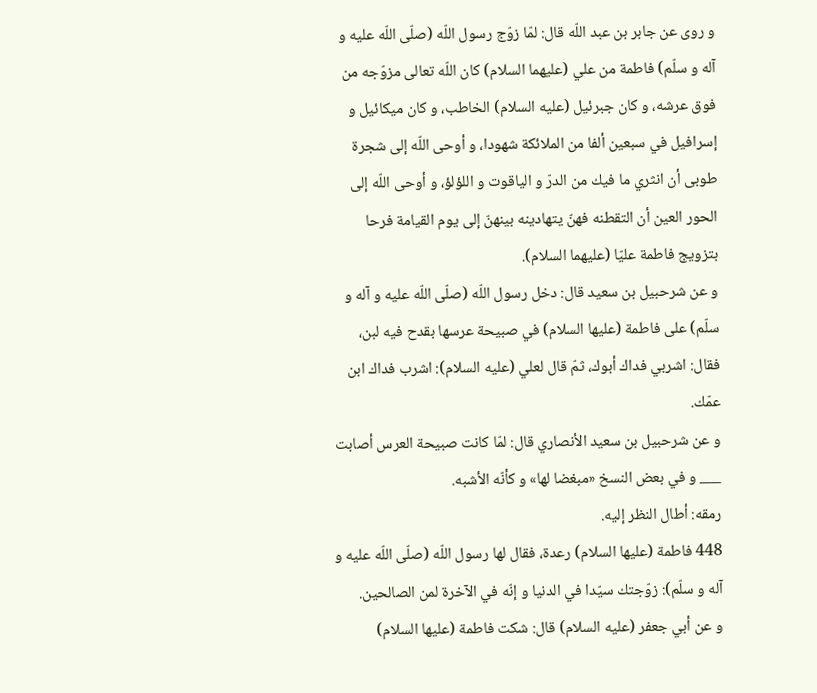و روى عن جابر بن عبد اللّه قال: لمّا زوّج رسول اللّه (صلّى اللّه عليه و آله و سلّم) فاطمة من علي (عليهما السلام) كان اللّه تعالى مزوّجه من فوق عرشه، و كان جبرئيل (عليه السلام) الخاطب، و كان ميكائيل و إسرافيل في سبعين ألفا من الملائكة شهودا، و أوحى اللّه إلى شجرة طوبى أن انثري ما فيك من الدرّ و الياقوت و اللؤلؤ، و أوحى اللّه إلى الحور العين أن التقطنه فهنّ يتهادينه بينهنّ إلى يوم القيامة فرحا بتزويج فاطمة عليّا (عليهما السلام).
و عن شرحبيل بن سعيد قال: دخل رسول اللّه (صلّى اللّه عليه و آله و سلّم) على فاطمة (عليها السلام) في صبيحة عرسها بقدح فيه لبن، فقال: اشربي فداك أبوك، ثمّ قال لعلي (عليه السلام): اشرب فداك ابن عمّك.
و عن شرحبيل بن سعيد الأنصاري قال: لمّا كانت صبيحة العرس أصابت ___ و في بعض النسخ «مبغضا لها» و كأنّه الأشبه.
رمقه: أطال النظر إليه.
448 فاطمة (عليها السلام) رعدة، فقال لها رسول اللّه (صلّى اللّه عليه و آله و سلّم): زوّجتك سيّدا في الدنيا و إنّه في الآخرة لمن الصالحين.
و عن أبي جعفر (عليه السلام) قال: شكت فاطمة (عليها السلام)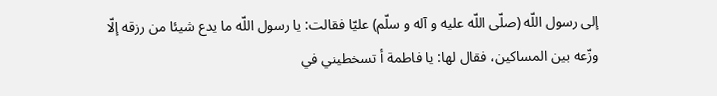إلى رسول اللّه (صلّى اللّه عليه و آله و سلّم) عليّا فقالت: يا رسول اللّه ما يدع شيئا من رزقه إلّا وزّعه بين المساكين، فقال لها: يا فاطمة أ تسخطيني في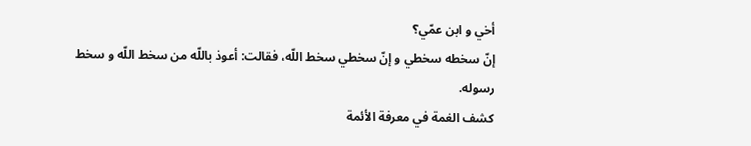أخي و ابن عمّي؟
إنّ سخطه سخطي و إنّ سخطي سخط اللّه، فقالت: أعوذ باللّه من سخط اللّه و سخط رسوله.
كشف الغمة في معرفة الأئمة